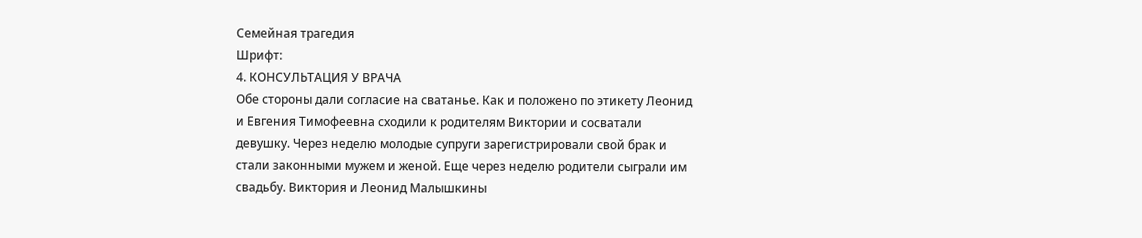Семейная трагедия
Шрифт:
4. КОНСУЛЬТАЦИЯ У ВРАЧА
Обе стороны дали согласие на сватанье. Как и положено по этикету Леонид и Евгения Тимофеевна сходили к родителям Виктории и сосватали девушку. Через неделю молодые супруги зарегистрировали свой брак и стали законными мужем и женой. Еще через неделю родители сыграли им свадьбу. Виктория и Леонид Малышкины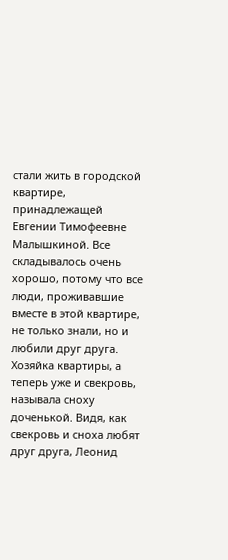стали жить в городской квартире, принадлежащей Евгении Тимофеевне Малышкиной. Все складывалось очень хорошо, потому что все люди, проживавшие вместе в этой квартире, не только знали, но и любили друг друга. Хозяйка квартиры, а теперь уже и свекровь, называла сноху доченькой. Видя, как свекровь и сноха любят друг друга, Леонид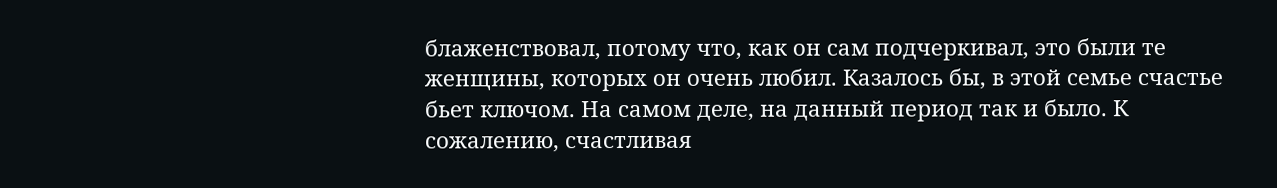блаженствовал, потому что, как он сам подчеркивал, это были те женщины, которых он очень любил. Казалось бы, в этой семье счастье бьет ключом. На самом деле, на данный период так и было. К сожалению, счастливая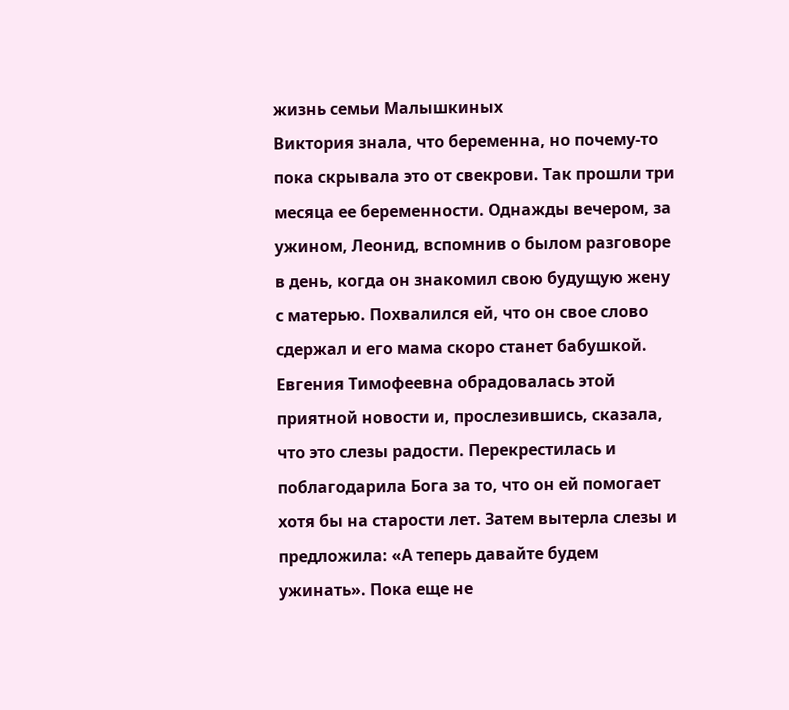жизнь семьи Малышкиных
Виктория знала, что беременна, но почему-то пока скрывала это от свекрови. Так прошли три месяца ее беременности. Однажды вечером, за ужином, Леонид, вспомнив о былом разговоре в день, когда он знакомил свою будущую жену с матерью. Похвалился ей, что он свое слово сдержал и его мама скоро станет бабушкой. Евгения Тимофеевна обрадовалась этой приятной новости и, прослезившись, сказала, что это слезы радости. Перекрестилась и поблагодарила Бога за то, что он ей помогает хотя бы на старости лет. Затем вытерла слезы и предложила: «А теперь давайте будем ужинать». Пока еще не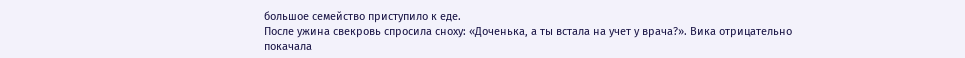большое семейство приступило к еде.
После ужина свекровь спросила сноху: «Доченька, а ты встала на учет у врача?». Вика отрицательно покачала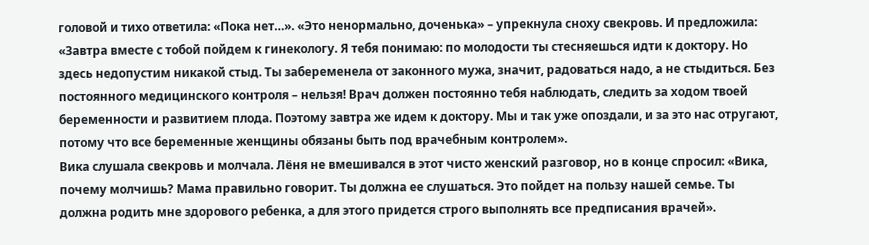головой и тихо ответила: «Пока нет…». «Это ненормально, доченька» – упрекнула сноху свекровь. И предложила: «Завтра вместе с тобой пойдем к гинекологу. Я тебя понимаю: по молодости ты стесняешься идти к доктору. Но здесь недопустим никакой стыд. Ты забеременела от законного мужа, значит, радоваться надо, а не стыдиться. Без постоянного медицинского контроля – нельзя! Врач должен постоянно тебя наблюдать, следить за ходом твоей беременности и развитием плода. Поэтому завтра же идем к доктору. Мы и так уже опоздали, и за это нас отругают, потому что все беременные женщины обязаны быть под врачебным контролем».
Вика слушала свекровь и молчала. Лёня не вмешивался в этот чисто женский разговор, но в конце спросил: «Вика, почему молчишь? Мама правильно говорит. Ты должна ее слушаться. Это пойдет на пользу нашей семье. Ты должна родить мне здорового ребенка, а для этого придется строго выполнять все предписания врачей».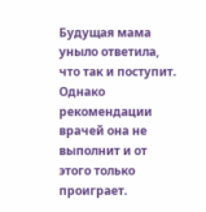Будущая мама уныло ответила, что так и поступит. Однако рекомендации врачей она не выполнит и от этого только проиграет.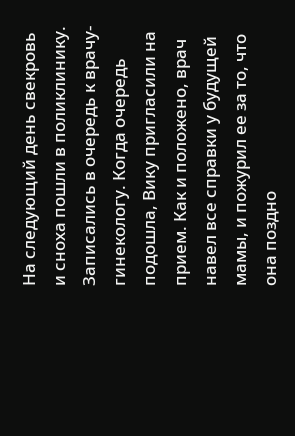На следующий день свекровь и сноха пошли в поликлинику. Записались в очередь к врачу-гинекологу. Когда очередь подошла, Вику пригласили на прием. Как и положено, врач навел все справки у будущей мамы, и пожурил ее за то, что она поздно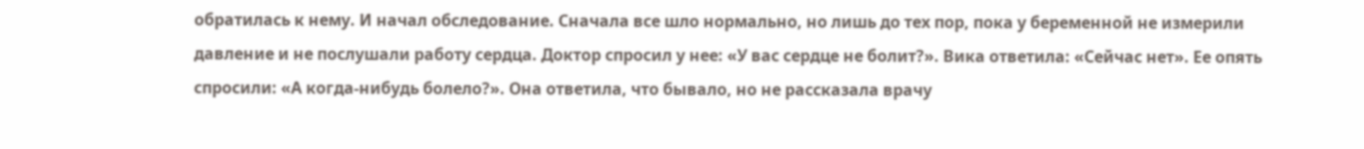обратилась к нему. И начал обследование. Сначала все шло нормально, но лишь до тех пор, пока у беременной не измерили давление и не послушали работу сердца. Доктор спросил у нее: «У вас сердце не болит?». Вика ответила: «Сейчас нет». Ее опять спросили: «А когда-нибудь болело?». Она ответила, что бывало, но не рассказала врачу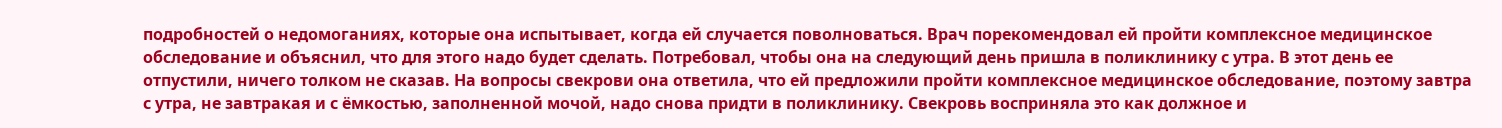подробностей о недомоганиях, которые она испытывает, когда ей случается поволноваться. Врач порекомендовал ей пройти комплексное медицинское обследование и объяснил, что для этого надо будет сделать. Потребовал, чтобы она на следующий день пришла в поликлинику с утра. В этот день ее отпустили, ничего толком не сказав. На вопросы свекрови она ответила, что ей предложили пройти комплексное медицинское обследование, поэтому завтра с утра, не завтракая и с ёмкостью, заполненной мочой, надо снова придти в поликлинику. Свекровь восприняла это как должное и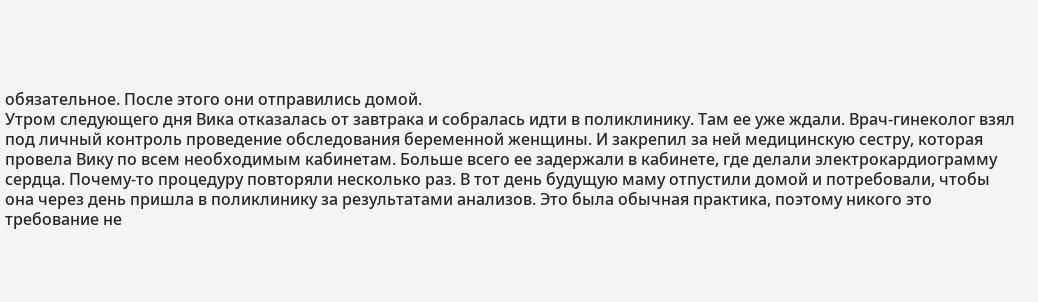обязательное. После этого они отправились домой.
Утром следующего дня Вика отказалась от завтрака и собралась идти в поликлинику. Там ее уже ждали. Врач-гинеколог взял под личный контроль проведение обследования беременной женщины. И закрепил за ней медицинскую сестру, которая провела Вику по всем необходимым кабинетам. Больше всего ее задержали в кабинете, где делали электрокардиограмму сердца. Почему-то процедуру повторяли несколько раз. В тот день будущую маму отпустили домой и потребовали, чтобы она через день пришла в поликлинику за результатами анализов. Это была обычная практика, поэтому никого это требование не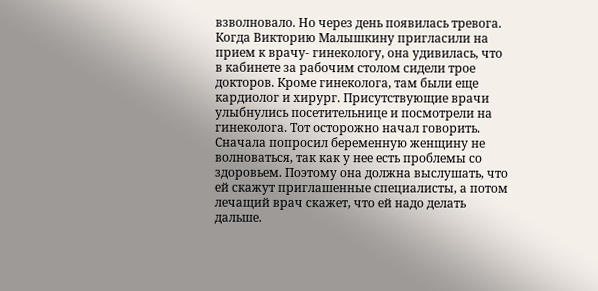взволновало. Но через день появилась тревога.
Когда Викторию Малышкину пригласили на прием к врачу- гинекологу, она удивилась, что в кабинете за рабочим столом сидели трое докторов. Кроме гинеколога, там были еще кардиолог и хирург. Присутствующие врачи улыбнулись посетительнице и посмотрели на гинеколога. Тот осторожно начал говорить. Сначала попросил беременную женщину не волноваться, так как у нее есть проблемы со здоровьем. Поэтому она должна выслушать, что ей скажут приглашенные специалисты, а потом лечащий врач скажет, что ей надо делать дальше.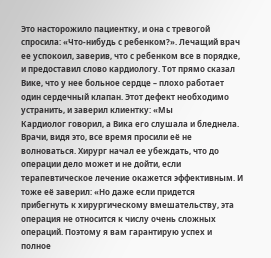Это насторожило пациентку, и она с тревогой спросила: «Что-нибудь с ребенком?». Лечащий врач ее успокоил, заверив, что с ребенком все в порядке, и предоставил слово кардиологу. Тот прямо сказал Вике, что у нее больное сердце – плохо работает один сердечный клапан. Этот дефект необходимо устранить, и заверил клиентку: «Мы
Кардиолог говорил, а Вика его слушала и бледнела. Врачи, видя это, все время просили её не волноваться. Хирург начал ее убеждать, что до операции дело может и не дойти, если терапевтическое лечение окажется эффективным. И тоже её заверил: «Но даже если придется прибегнуть к хирургическому вмешательству, эта операция не относится к числу очень сложных операций. Поэтому я вам гарантирую успех и полное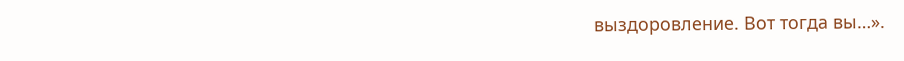выздоровление. Вот тогда вы…».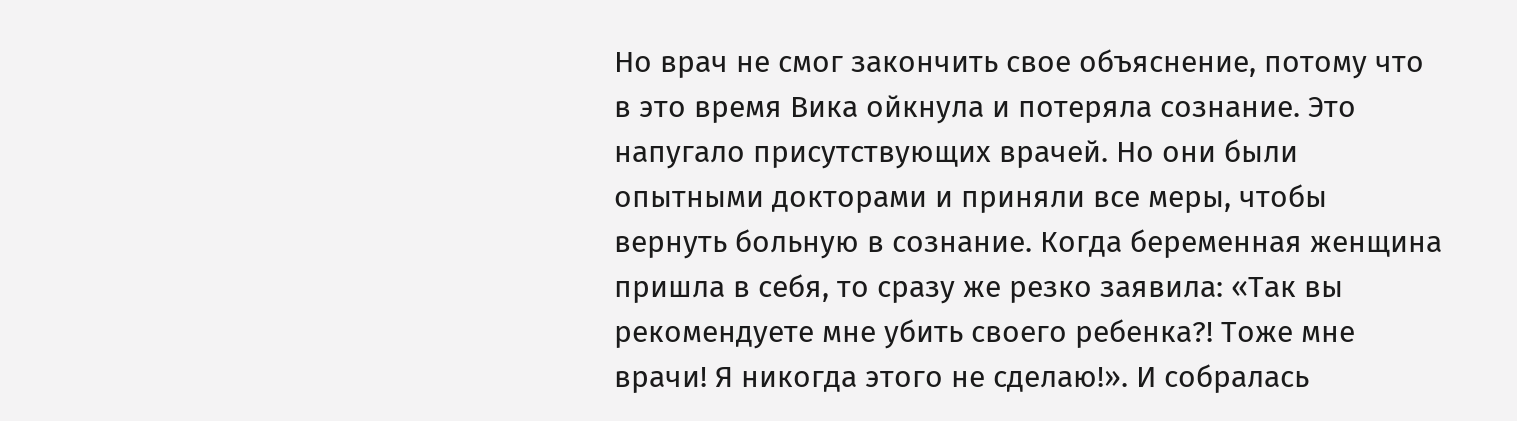Но врач не смог закончить свое объяснение, потому что в это время Вика ойкнула и потеряла сознание. Это напугало присутствующих врачей. Но они были опытными докторами и приняли все меры, чтобы вернуть больную в сознание. Когда беременная женщина пришла в себя, то сразу же резко заявила: «Так вы рекомендуете мне убить своего ребенка?! Тоже мне врачи! Я никогда этого не сделаю!». И собралась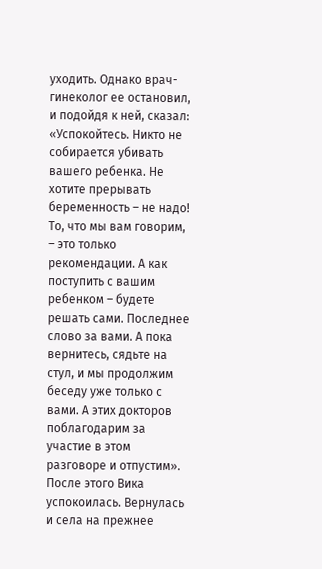уходить. Однако врач-гинеколог ее остановил, и подойдя к ней, сказал: «Успокойтесь. Никто не собирается убивать вашего ребенка. Не хотите прерывать беременность – не надо! То, что мы вам говорим, – это только рекомендации. А как поступить с вашим ребенком – будете решать сами. Последнее слово за вами. А пока вернитесь, сядьте на стул, и мы продолжим беседу уже только с вами. А этих докторов поблагодарим за участие в этом разговоре и отпустим».
После этого Вика успокоилась. Вернулась и села на прежнее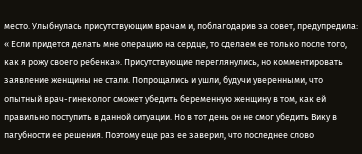место. Улыбнулась присутствующим врачам и, поблагодарив за совет, предупредила: « Если придется делать мне операцию на сердце, то сделаем ее только после того, как я рожу своего ребенка». Присутствующие переглянулись, но комментировать заявление женщины не стали. Попрощались и ушли, будучи уверенными, что опытный врач-гинеколог сможет убедить беременную женщину в том, как ей правильно поступить в данной ситуации. Но в тот день он не смог убедить Вику в пагубности ее решения. Поэтому еще раз ее заверил, что последнее слово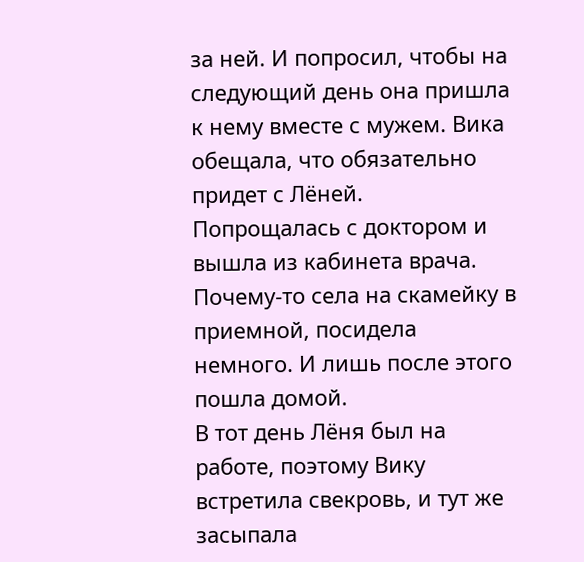за ней. И попросил, чтобы на следующий день она пришла к нему вместе с мужем. Вика обещала, что обязательно придет с Лёней. Попрощалась с доктором и вышла из кабинета врача. Почему-то села на скамейку в приемной, посидела немного. И лишь после этого пошла домой.
В тот день Лёня был на работе, поэтому Вику встретила свекровь, и тут же засыпала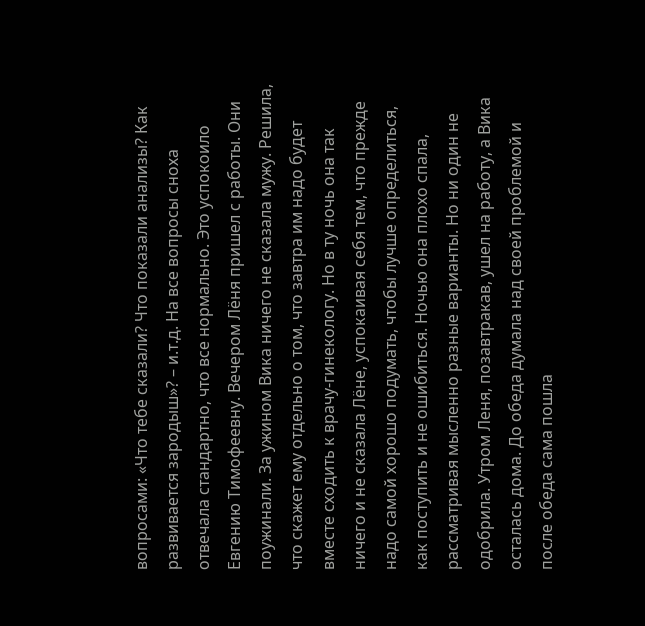вопросами: «Что тебе сказали? Что показали анализы? Как развивается зародыш»? – и.т.д. На все вопросы сноха отвечала стандартно, что все нормально. Это успокоило Евгению Тимофеевну. Вечером Лёня пришел с работы. Они поужинали. За ужином Вика ничего не сказала мужу. Решила, что скажет ему отдельно о том, что завтра им надо будет вместе сходить к врачу-гинекологу. Но в ту ночь она так ничего и не сказала Лёне, успокаивая себя тем, что прежде надо самой хорошо подумать, чтобы лучше определиться, как поступить и не ошибиться. Ночью она плохо спала, рассматривая мысленно разные варианты. Но ни один не одобрила. Утром Леня, позавтракав, ушел на работу, а Вика осталась дома. До обеда думала над своей проблемой и после обеда сама пошла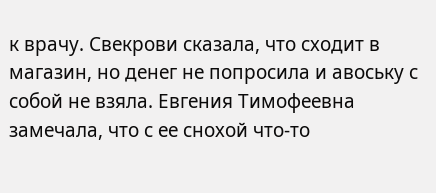к врачу. Свекрови сказала, что сходит в магазин, но денег не попросила и авоську с собой не взяла. Евгения Тимофеевна замечала, что с ее снохой что-то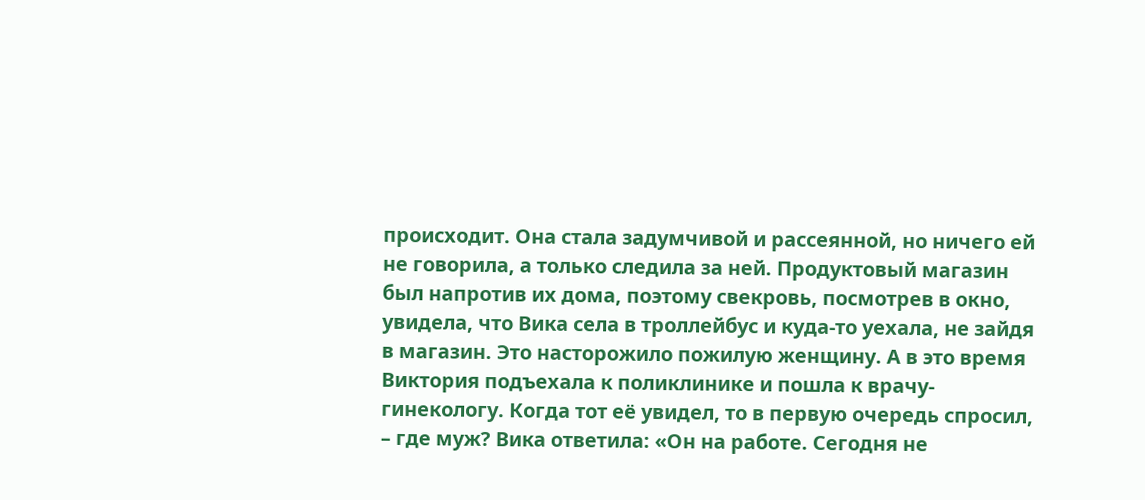происходит. Она стала задумчивой и рассеянной, но ничего ей не говорила, а только следила за ней. Продуктовый магазин был напротив их дома, поэтому свекровь, посмотрев в окно, увидела, что Вика села в троллейбус и куда-то уехала, не зайдя в магазин. Это насторожило пожилую женщину. А в это время Виктория подъехала к поликлинике и пошла к врачу-гинекологу. Когда тот её увидел, то в первую очередь спросил, – где муж? Вика ответила: «Он на работе. Сегодня не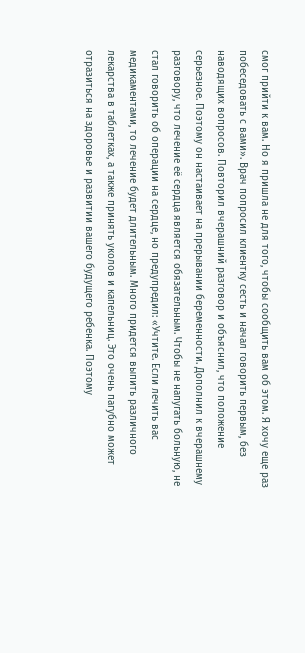смог прийти к вам. Но я пришла не для того, чтобы сообщить вам об этом. Я хочу еще раз побеседовать с вами». Врач попросил клиентку сесть и начал говорить первым, без наводящих вопросов. Повторил вчерашний разговор и объяснил, что положение серьезное. Поэтому он настаивает на прерывании беременности. Дополнил к вчерашнему разговору, что лечение её сердца является обязательным. Чтобы не напугать больную, не стал говорить об операции на сердце, но предупредил: «Учтите. Если лечить вас медикаментами, то лечение будет длительным. Много придется выпить различного лекарства в таблетках, а также принять уколов и капельниц. Это очень пагубно может отразиться на здоровье и развитии вашего будущего ребенка. Поэтому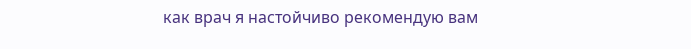как врач я настойчиво рекомендую вам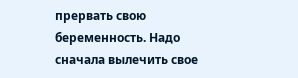прервать свою беременность. Надо сначала вылечить свое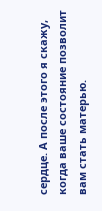сердце. А после этого я скажу, когда ваше состояние позволит вам стать матерью.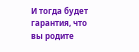И тогда будет гарантия, что вы родите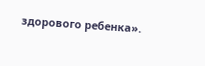здорового ребенка».